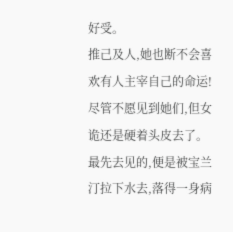好受。
推己及人,她也断不会喜欢有人主宰自己的命运!
尽管不愿见到她们,但女诡还是硬着头皮去了。
最先去见的,便是被宝兰汀拉下水去,落得一身病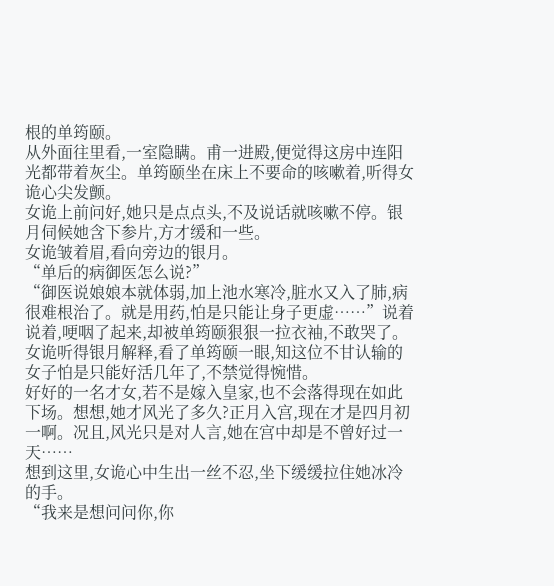根的单筠颐。
从外面往里看,一室隐瞒。甫一进殿,便觉得这房中连阳光都带着灰尘。单筠颐坐在床上不要命的咳嗽着,听得女诡心尖发颤。
女诡上前问好,她只是点点头,不及说话就咳嗽不停。银月伺候她含下参片,方才缓和一些。
女诡皱着眉,看向旁边的银月。
“单后的病御医怎么说?”
“御医说娘娘本就体弱,加上池水寒冷,脏水又入了肺,病很难根治了。就是用药,怕是只能让身子更虚……”说着说着,哽咽了起来,却被单筠颐狠狠一拉衣袖,不敢哭了。
女诡听得银月解释,看了单筠颐一眼,知这位不甘认输的女子怕是只能好活几年了,不禁觉得惋惜。
好好的一名才女,若不是嫁入皇家,也不会落得现在如此下场。想想,她才风光了多久?正月入宫,现在才是四月初一啊。况且,风光只是对人言,她在宫中却是不曾好过一天……
想到这里,女诡心中生出一丝不忍,坐下缓缓拉住她冰冷的手。
“我来是想问问你,你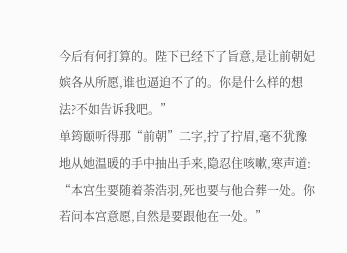今后有何打算的。陛下已经下了旨意,是让前朝妃嫔各从所愿,谁也逼迫不了的。你是什么样的想法?不如告诉我吧。”
单筠颐听得那“前朝”二字,拧了拧眉,毫不犹豫地从她温暖的手中抽出手来,隐忍住咳嗽,寒声道:
“本宫生要随着荼浩羽,死也要与他合葬一处。你若问本宫意愿,自然是要跟他在一处。”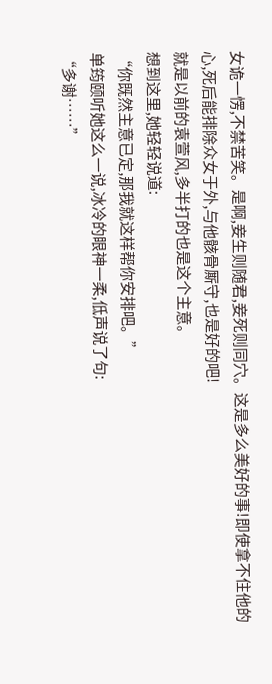女诡一愣,不禁苦笑。是啊,妾生则随君,妾死则同穴。这是多么美好的事!即使拿不住他的心,死后能排除众女于外,与他骸骨厮守,也是好的吧!
就是以前的袁萱风,多半打的也是这个主意。
想到这里,她轻轻说道:
“你既然主意已定,那我就这样帮你安排吧。”
单筠颐听她这么一说,冰冷的眼神一柔,低声说了句:
“多谢……”